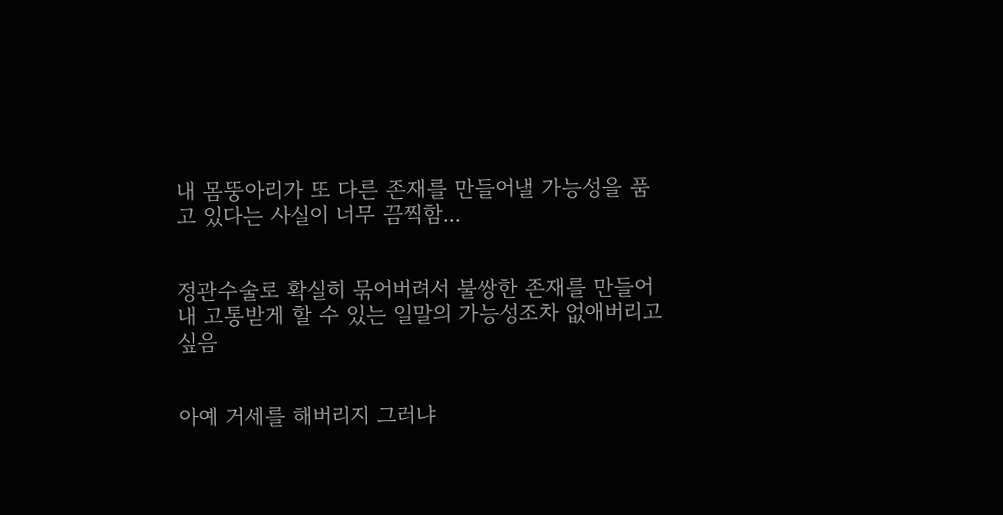내 몸뚱아리가 또 다른 존재를 만들어낼 가능성을 품고 있다는 사실이 너무 끔찍함...


정관수술로 확실히 묶어버려서 불쌍한 존재를 만들어내 고통받게 할 수 있는 일말의 가능성조차 없애버리고 싶음


아예 거세를 해버리지 그러냐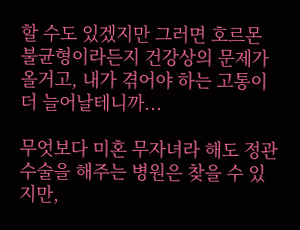할 수도 있겠지만 그러면 호르몬 불균형이라든지 건강상의 문제가 올거고, 내가 겪어야 하는 고통이 더 늘어날테니까...

무엇보다 미혼 무자녀라 해도 정관수술을 해주는 병원은 찾을 수 있지만,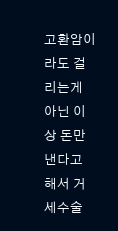고환암이라도 걸리는게 아닌 이상 돈만 낸다고 해서 거세수술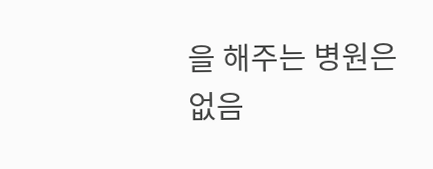을 해주는 병원은 없음